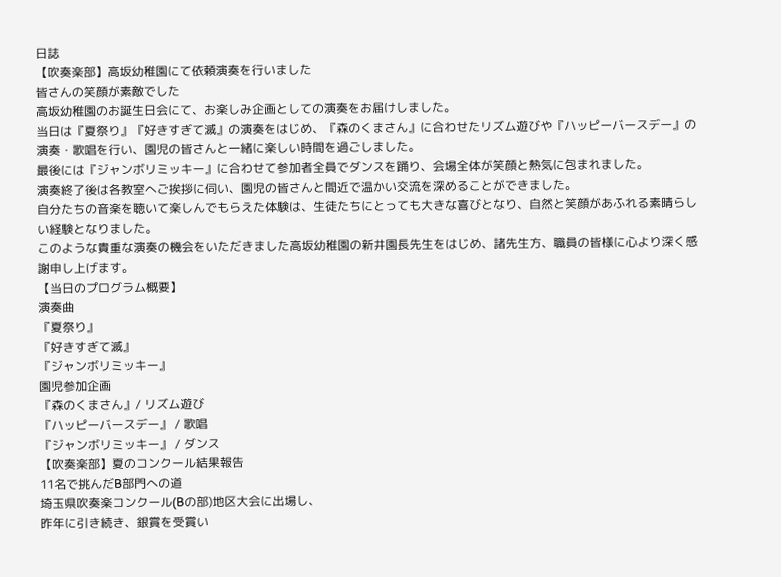日誌
【吹奏楽部】高坂幼稚園にて依頼演奏を行いました
皆さんの笑顔が素敵でした
高坂幼稚園のお誕生日会にて、お楽しみ企画としての演奏をお届けしました。
当日は『夏祭り』『好きすぎて滅』の演奏をはじめ、『森のくまさん』に合わせたリズム遊びや『ハッピーバースデー』の演奏・歌唱を行い、園児の皆さんと一緒に楽しい時間を過ごしました。
最後には『ジャンボリミッキー』に合わせて参加者全員でダンスを踊り、会場全体が笑顔と熱気に包まれました。
演奏終了後は各教室へご挨拶に伺い、園児の皆さんと間近で温かい交流を深めることができました。
自分たちの音楽を聴いて楽しんでもらえた体験は、生徒たちにとっても大きな喜びとなり、自然と笑顔があふれる素晴らしい経験となりました。
このような貴重な演奏の機会をいただきました高坂幼稚園の新井園長先生をはじめ、諸先生方、職員の皆様に心より深く感謝申し上げます。
【当日のプログラム概要】
演奏曲
『夏祭り』
『好きすぎて滅』
『ジャンボリミッキー』
園児参加企画
『森のくまさん』/ リズム遊び
『ハッピーバースデー』 / 歌唱
『ジャンボリミッキー』 / ダンス
【吹奏楽部】夏のコンクール結果報告
11名で挑んだB部門への道
埼玉県吹奏楽コンクール(Bの部)地区大会に出場し、
昨年に引き続き、銀賞を受賞い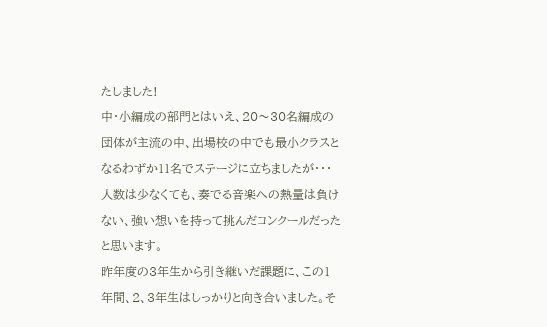たしました!
中・小編成の部門とはいえ、20〜30名編成の団体が主流の中、出場校の中でも最小クラスとなるわずか11名でステージに立ちましたが・・・
人数は少なくても、奏でる音楽への熱量は負けない、強い想いを持って挑んだコンクールだったと思います。
昨年度の3年生から引き継いだ課題に、この1年間、2、3年生はしっかりと向き合いました。そ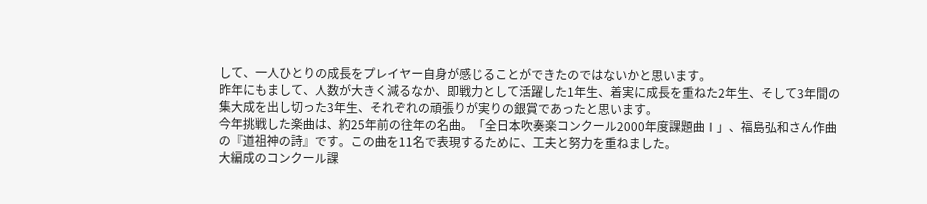して、一人ひとりの成長をプレイヤー自身が感じることができたのではないかと思います。
昨年にもまして、人数が大きく減るなか、即戦力として活躍した1年生、着実に成長を重ねた2年生、そして3年間の集大成を出し切った3年生、それぞれの頑張りが実りの銀賞であったと思います。
今年挑戦した楽曲は、約25年前の往年の名曲。「全日本吹奏楽コンクール2000年度課題曲Ⅰ」、福島弘和さん作曲の『道祖神の詩』です。この曲を11名で表現するために、工夫と努力を重ねました。
大編成のコンクール課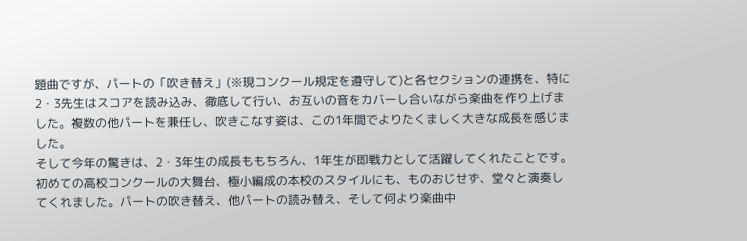題曲ですが、パートの「吹き替え」(※現コンクール規定を遵守して)と各セクションの連携を、特に2・3先生はスコアを読み込み、徹底して行い、お互いの音をカバーし合いながら楽曲を作り上げました。複数の他パートを兼任し、吹きこなす姿は、この1年間でよりたくましく大きな成長を感じました。
そして今年の驚きは、2・3年生の成長ももちろん、1年生が即戦力として活躍してくれたことです。初めての高校コンクールの大舞台、極小編成の本校のスタイルにも、ものおじせず、堂々と演奏してくれました。パートの吹き替え、他パートの読み替え、そして何より楽曲中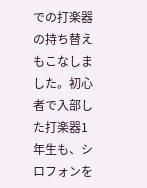での打楽器の持ち替えもこなしました。初心者で入部した打楽器1年生も、シロフォンを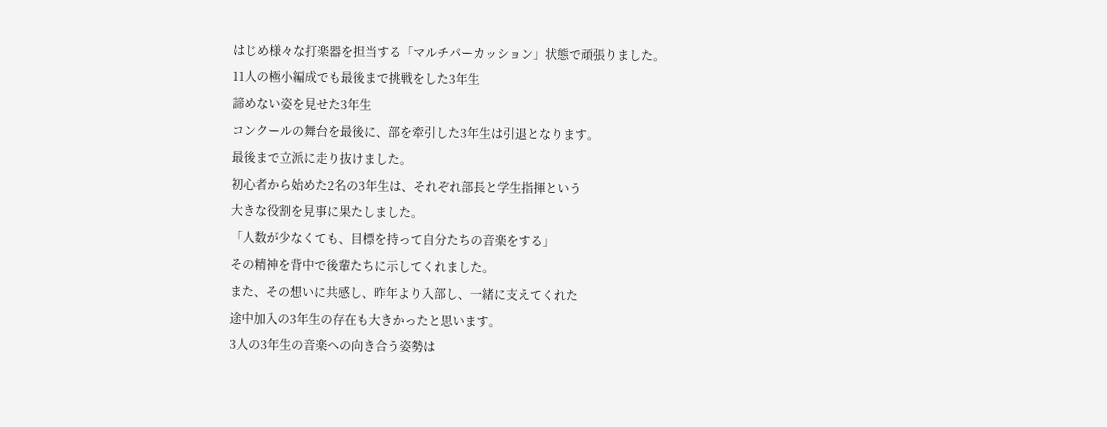はじめ様々な打楽器を担当する「マルチパーカッション」状態で頑張りました。
11人の極小編成でも最後まで挑戦をした3年生
諦めない姿を見せた3年生
コンクールの舞台を最後に、部を牽引した3年生は引退となります。
最後まで立派に走り抜けました。
初心者から始めた2名の3年生は、それぞれ部長と学生指揮という
大きな役割を見事に果たしました。
「人数が少なくても、目標を持って自分たちの音楽をする」
その精神を背中で後輩たちに示してくれました。
また、その想いに共感し、昨年より入部し、一緒に支えてくれた
途中加入の3年生の存在も大きかったと思います。
3人の3年生の音楽への向き合う姿勢は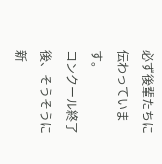必ず後輩たちに伝わっています。
コンクール終了後、そうそうに新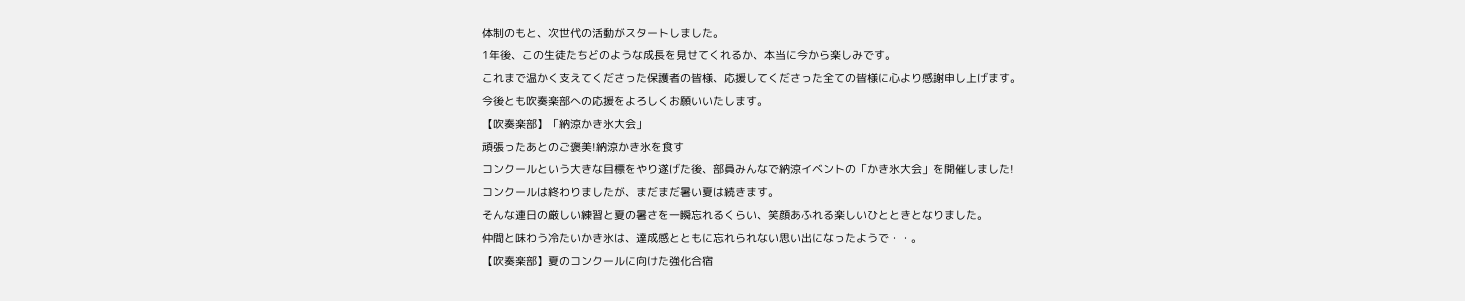体制のもと、次世代の活動がスタートしました。
1年後、この生徒たちどのような成長を見せてくれるか、本当に今から楽しみです。
これまで温かく支えてくださった保護者の皆様、応援してくださった全ての皆様に心より感謝申し上げます。
今後とも吹奏楽部への応援をよろしくお願いいたします。
【吹奏楽部】「納涼かき氷大会」
頑張ったあとのご褒美!納涼かき氷を食す
コンクールという大きな目標をやり遂げた後、部員みんなで納涼イベントの「かき氷大会」を開催しました!
コンクールは終わりましたが、まだまだ暑い夏は続きます。
そんな連日の厳しい練習と夏の暑さを一瞬忘れるくらい、笑顔あふれる楽しいひとときとなりました。
仲間と味わう冷たいかき氷は、達成感とともに忘れられない思い出になったようで・・。
【吹奏楽部】夏のコンクールに向けた強化合宿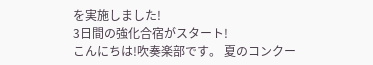を実施しました!
3日間の強化合宿がスタート!
こんにちは!吹奏楽部です。 夏のコンクー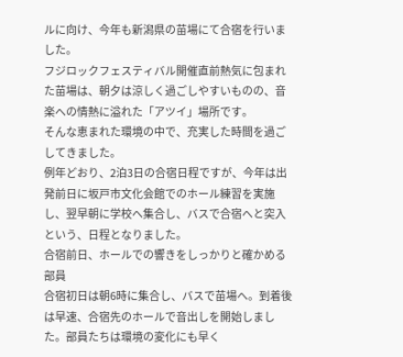ルに向け、今年も新潟県の苗場にて合宿を行いました。
フジロックフェスティバル開催直前熱気に包まれた苗場は、朝夕は涼しく過ごしやすいものの、音楽への情熱に溢れた「アツイ」場所です。
そんな恵まれた環境の中で、充実した時間を過ごしてきました。
例年どおり、2泊3日の合宿日程ですが、今年は出発前日に坂戸市文化会館でのホール練習を実施し、翌早朝に学校へ集合し、バスで合宿へと突入という、日程となりました。
合宿前日、ホールでの響きをしっかりと確かめる部員
合宿初日は朝6時に集合し、バスで苗場へ。到着後は早速、合宿先のホールで音出しを開始しました。部員たちは環境の変化にも早く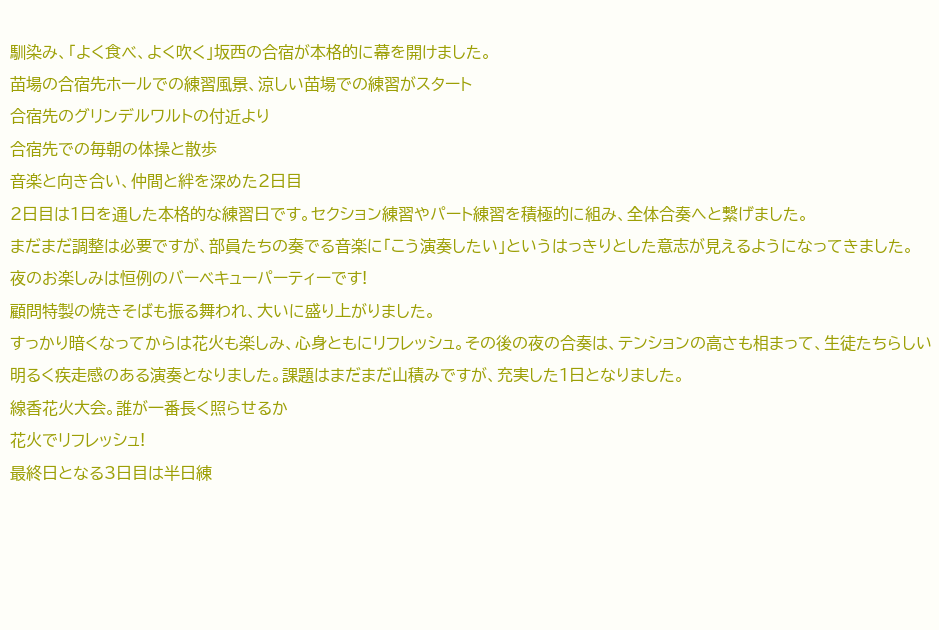馴染み、「よく食べ、よく吹く」坂西の合宿が本格的に幕を開けました。
苗場の合宿先ホールでの練習風景、涼しい苗場での練習がスタート
合宿先のグリンデルワルトの付近より
合宿先での毎朝の体操と散歩
音楽と向き合い、仲間と絆を深めた2日目
2日目は1日を通した本格的な練習日です。セクション練習やパート練習を積極的に組み、全体合奏へと繋げました。
まだまだ調整は必要ですが、部員たちの奏でる音楽に「こう演奏したい」というはっきりとした意志が見えるようになってきました。
夜のお楽しみは恒例のバーベキューパーティーです!
顧問特製の焼きそばも振る舞われ、大いに盛り上がりました。
すっかり暗くなってからは花火も楽しみ、心身ともにリフレッシュ。その後の夜の合奏は、テンションの高さも相まって、生徒たちらしい明るく疾走感のある演奏となりました。課題はまだまだ山積みですが、充実した1日となりました。
線香花火大会。誰が一番長く照らせるか
花火でリフレッシュ!
最終日となる3日目は半日練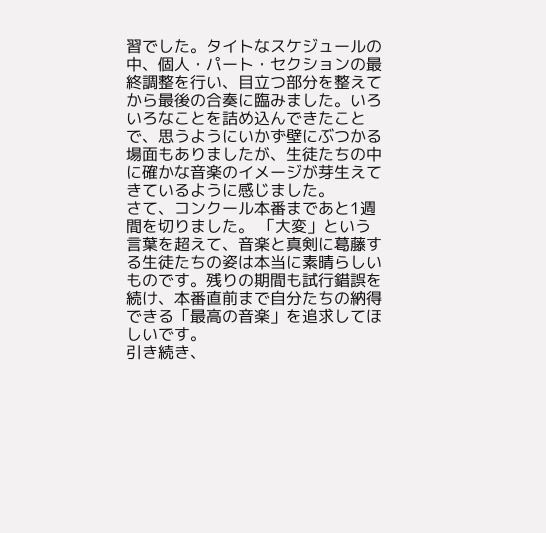習でした。タイトなスケジュールの中、個人・パート・セクションの最終調整を行い、目立つ部分を整えてから最後の合奏に臨みました。いろいろなことを詰め込んできたことで、思うようにいかず壁にぶつかる場面もありましたが、生徒たちの中に確かな音楽のイメージが芽生えてきているように感じました。
さて、コンクール本番まであと1週間を切りました。 「大変」という言葉を超えて、音楽と真剣に葛藤する生徒たちの姿は本当に素晴らしいものです。残りの期間も試行錯誤を続け、本番直前まで自分たちの納得できる「最高の音楽」を追求してほしいです。
引き続き、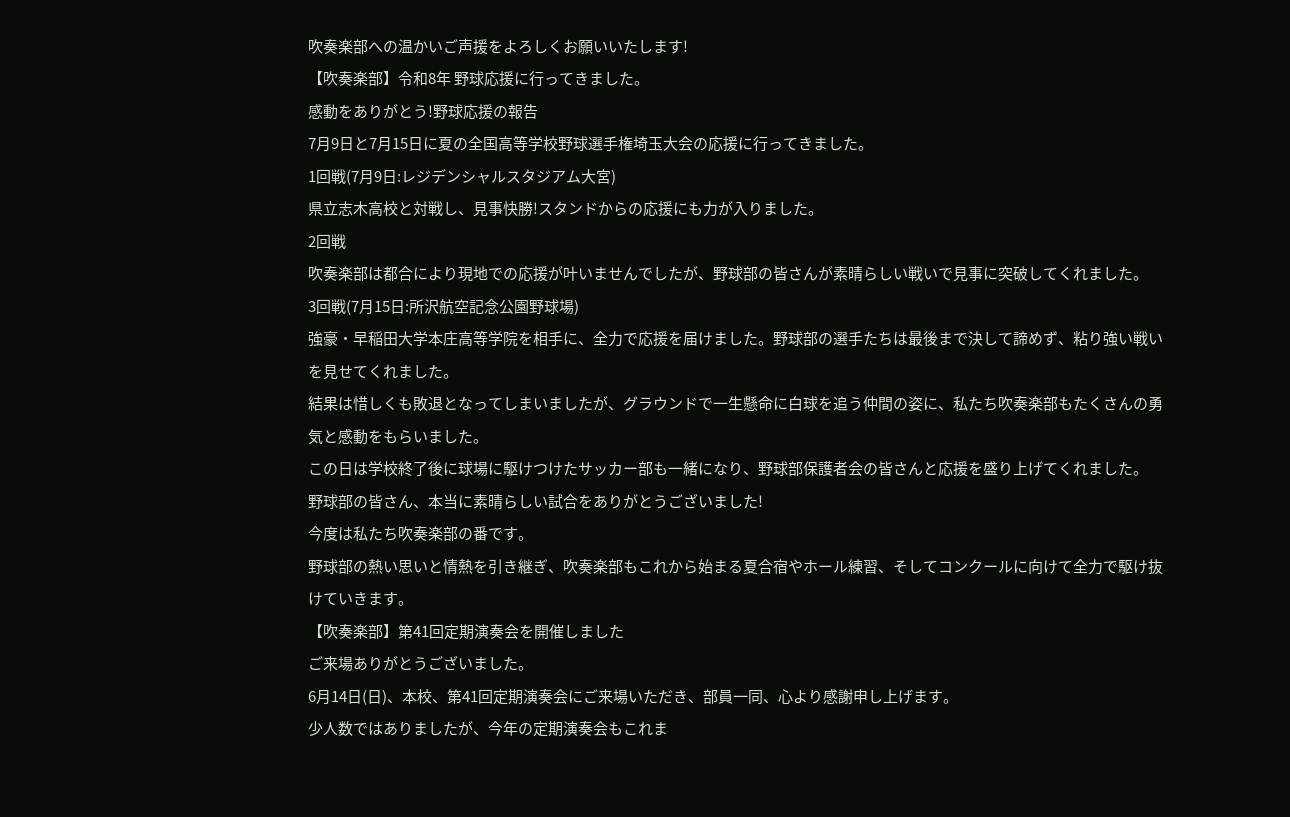吹奏楽部への温かいご声援をよろしくお願いいたします!
【吹奏楽部】令和8年 野球応援に行ってきました。
感動をありがとう!野球応援の報告
7月9日と7月15日に夏の全国高等学校野球選手権埼玉大会の応援に行ってきました。
1回戦(7月9日:レジデンシャルスタジアム大宮)
県立志木高校と対戦し、見事快勝!スタンドからの応援にも力が入りました。
2回戦
吹奏楽部は都合により現地での応援が叶いませんでしたが、野球部の皆さんが素晴らしい戦いで見事に突破してくれました。
3回戦(7月15日:所沢航空記念公園野球場)
強豪・早稲田大学本庄高等学院を相手に、全力で応援を届けました。野球部の選手たちは最後まで決して諦めず、粘り強い戦いを見せてくれました。
結果は惜しくも敗退となってしまいましたが、グラウンドで一生懸命に白球を追う仲間の姿に、私たち吹奏楽部もたくさんの勇気と感動をもらいました。
この日は学校終了後に球場に駆けつけたサッカー部も一緒になり、野球部保護者会の皆さんと応援を盛り上げてくれました。
野球部の皆さん、本当に素晴らしい試合をありがとうございました!
今度は私たち吹奏楽部の番です。
野球部の熱い思いと情熱を引き継ぎ、吹奏楽部もこれから始まる夏合宿やホール練習、そしてコンクールに向けて全力で駆け抜けていきます。
【吹奏楽部】第41回定期演奏会を開催しました
ご来場ありがとうございました。
6月14日(日)、本校、第41回定期演奏会にご来場いただき、部員一同、心より感謝申し上げます。
少人数ではありましたが、今年の定期演奏会もこれま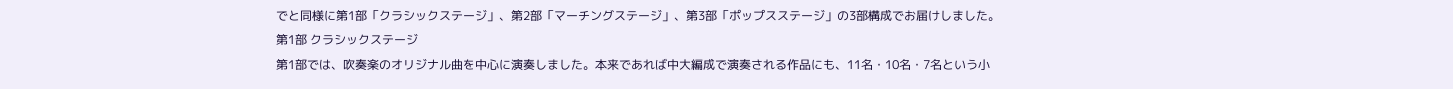でと同様に第1部「クラシックステージ」、第2部「マーチングステージ」、第3部「ポップスステージ」の3部構成でお届けしました。
第1部 クラシックステージ
第1部では、吹奏楽のオリジナル曲を中心に演奏しました。本来であれば中大編成で演奏される作品にも、11名・10名・7名という小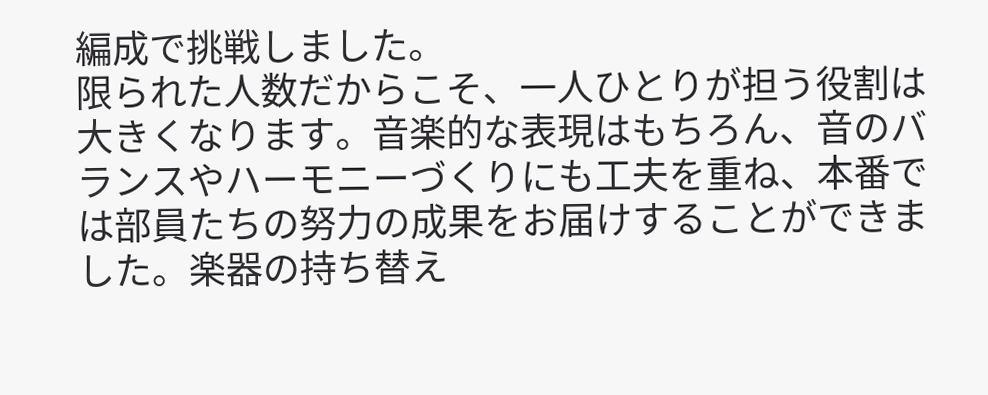編成で挑戦しました。
限られた人数だからこそ、一人ひとりが担う役割は大きくなります。音楽的な表現はもちろん、音のバランスやハーモニーづくりにも工夫を重ね、本番では部員たちの努力の成果をお届けすることができました。楽器の持ち替え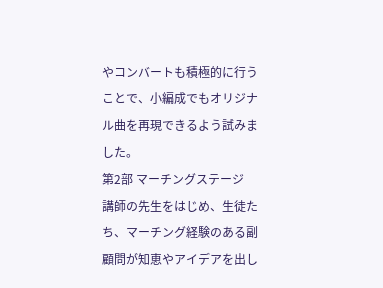やコンバートも積極的に行うことで、小編成でもオリジナル曲を再現できるよう試みました。
第2部 マーチングステージ
講師の先生をはじめ、生徒たち、マーチング経験のある副顧問が知恵やアイデアを出し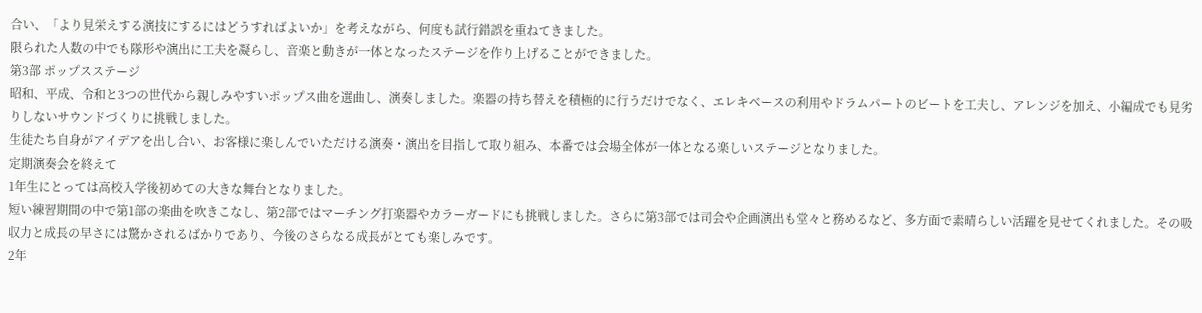合い、「より見栄えする演技にするにはどうすればよいか」を考えながら、何度も試行錯誤を重ねてきました。
限られた人数の中でも隊形や演出に工夫を凝らし、音楽と動きが一体となったステージを作り上げることができました。
第3部 ポップスステージ
昭和、平成、令和と3つの世代から親しみやすいポップス曲を選曲し、演奏しました。楽器の持ち替えを積極的に行うだけでなく、エレキベースの利用やドラムパートのビートを工夫し、アレンジを加え、小編成でも見劣りしないサウンドづくりに挑戦しました。
生徒たち自身がアイデアを出し合い、お客様に楽しんでいただける演奏・演出を目指して取り組み、本番では会場全体が一体となる楽しいステージとなりました。
定期演奏会を終えて
1年生にとっては高校入学後初めての大きな舞台となりました。
短い練習期間の中で第1部の楽曲を吹きこなし、第2部ではマーチング打楽器やカラーガードにも挑戦しました。さらに第3部では司会や企画演出も堂々と務めるなど、多方面で素晴らしい活躍を見せてくれました。その吸収力と成長の早さには驚かされるばかりであり、今後のさらなる成長がとても楽しみです。
2年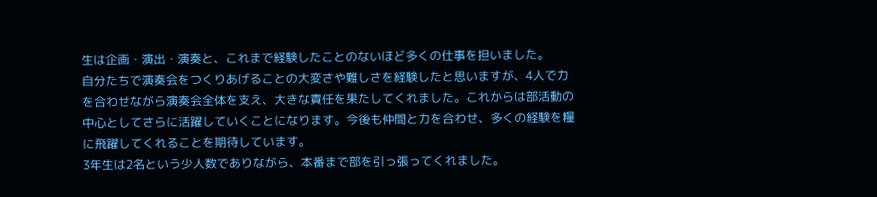生は企画・演出・演奏と、これまで経験したことのないほど多くの仕事を担いました。
自分たちで演奏会をつくりあげることの大変さや難しさを経験したと思いますが、4人で力を合わせながら演奏会全体を支え、大きな責任を果たしてくれました。これからは部活動の中心としてさらに活躍していくことになります。今後も仲間と力を合わせ、多くの経験を糧に飛躍してくれることを期待しています。
3年生は2名という少人数でありながら、本番まで部を引っ張ってくれました。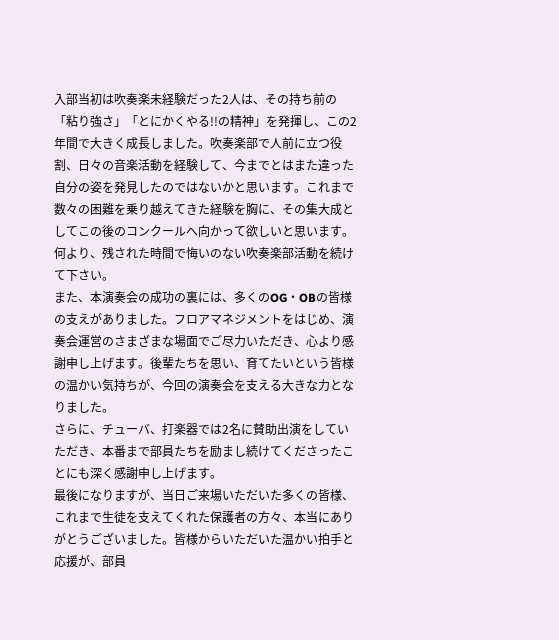入部当初は吹奏楽未経験だった2人は、その持ち前の「粘り強さ」「とにかくやる!!の精神」を発揮し、この2年間で大きく成長しました。吹奏楽部で人前に立つ役割、日々の音楽活動を経験して、今までとはまた違った自分の姿を発見したのではないかと思います。これまで数々の困難を乗り越えてきた経験を胸に、その集大成としてこの後のコンクールへ向かって欲しいと思います。何より、残された時間で悔いのない吹奏楽部活動を続けて下さい。
また、本演奏会の成功の裏には、多くのOG・OBの皆様の支えがありました。フロアマネジメントをはじめ、演奏会運営のさまざまな場面でご尽力いただき、心より感謝申し上げます。後輩たちを思い、育てたいという皆様の温かい気持ちが、今回の演奏会を支える大きな力となりました。
さらに、チューバ、打楽器では2名に賛助出演をしていただき、本番まで部員たちを励まし続けてくださったことにも深く感謝申し上げます。
最後になりますが、当日ご来場いただいた多くの皆様、これまで生徒を支えてくれた保護者の方々、本当にありがとうございました。皆様からいただいた温かい拍手と応援が、部員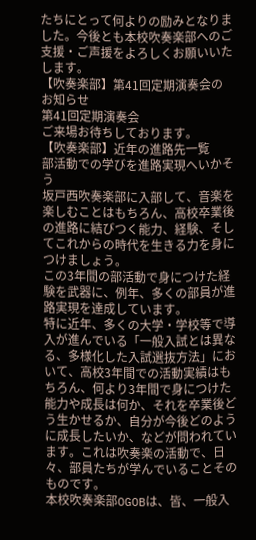たちにとって何よりの励みとなりました。今後とも本校吹奏楽部へのご支援・ご声援をよろしくお願いいたします。
【吹奏楽部】第41回定期演奏会のお知らせ
第41回定期演奏会
ご来場お待ちしております。
【吹奏楽部】近年の進路先一覧
部活動での学びを進路実現へいかそう
坂戸西吹奏楽部に入部して、音楽を楽しむことはもちろん、高校卒業後の進路に結びつく能力、経験、そしてこれからの時代を生きる力を身につけましょう。
この3年間の部活動で身につけた経験を武器に、例年、多くの部員が進路実現を達成しています。
特に近年、多くの大学・学校等で導入が進んでいる「一般入試とは異なる、多様化した入試選抜方法」において、高校3年間での活動実績はもちろん、何より3年間で身につけた能力や成長は何か、それを卒業後どう生かせるか、自分が今後どのように成長したいか、などが問われています。これは吹奏楽の活動で、日々、部員たちが学んでいることそのものです。
本校吹奏楽部OGOBは、皆、一般入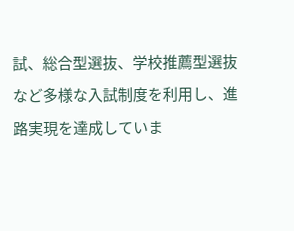試、総合型選抜、学校推薦型選抜など多様な入試制度を利用し、進路実現を達成していま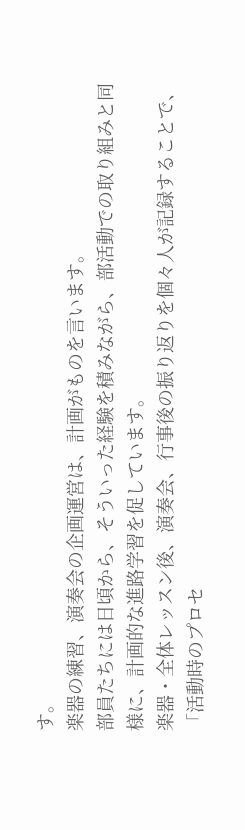す。
楽器の練習、演奏会の企画運営は、計画がものを言います。
部員たちには日頃から、そういった経験を積みながら、部活動での取り組みと同様に、計画的な進路学習を促しています。
楽器・全体レッスン後、演奏会、行事後の振り返りを個々人が記録することで、「活動時のプロセ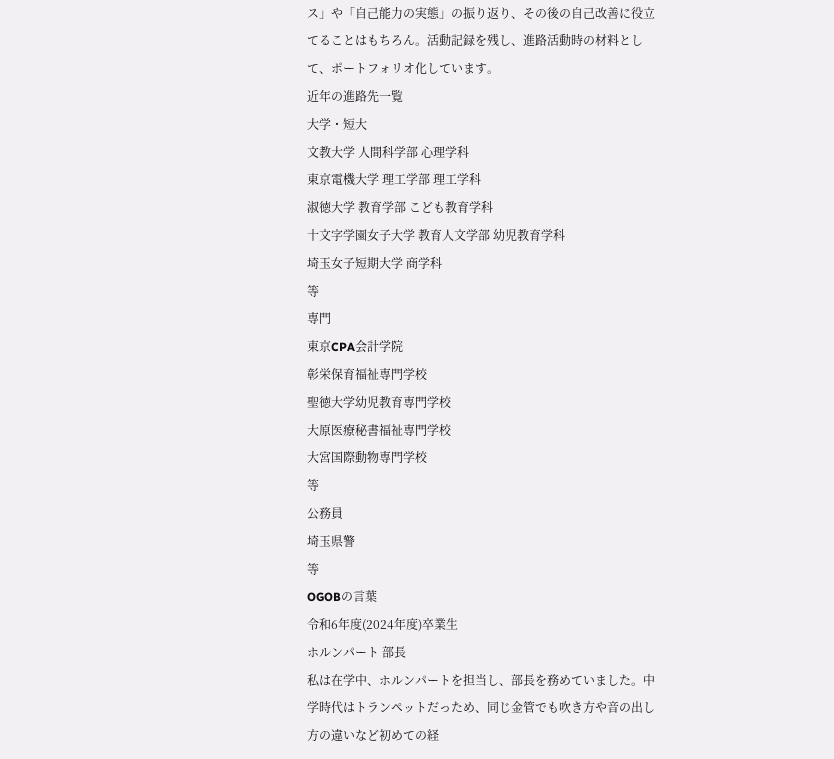ス」や「自己能力の実態」の振り返り、その後の自己改善に役立てることはもちろん。活動記録を残し、進路活動時の材料として、ポートフォリオ化しています。
近年の進路先一覧
大学・短大
文教大学 人間科学部 心理学科
東京電機大学 理工学部 理工学科
淑徳大学 教育学部 こども教育学科
十文字学園女子大学 教育人文学部 幼児教育学科
埼玉女子短期大学 商学科
等
専門
東京CPA会計学院
彰栄保育福祉専門学校
聖徳大学幼児教育専門学校
大原医療秘書福祉専門学校
大宮国際動物専門学校
等
公務員
埼玉県警
等
OGOBの言葉
令和6年度(2024年度)卒業生
ホルンパート 部長
私は在学中、ホルンパートを担当し、部長を務めていました。中学時代はトランペットだっため、同じ金管でも吹き方や音の出し方の違いなど初めての経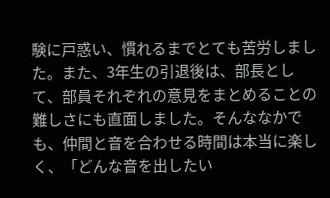験に戸惑い、慣れるまでとても苦労しました。また、3年生の引退後は、部長として、部員それぞれの意見をまとめることの難しさにも直面しました。そんななかでも、仲間と音を合わせる時間は本当に楽しく、「どんな音を出したい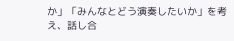か」「みんなとどう演奏したいか」を考え、話し合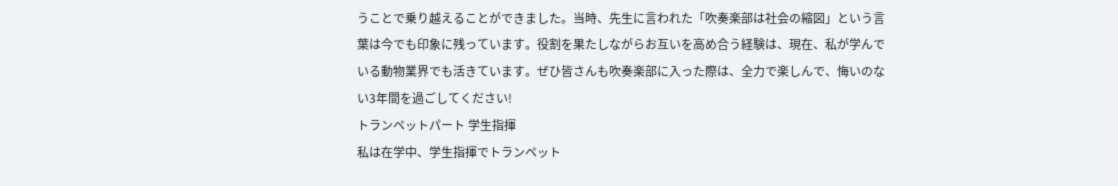うことで乗り越えることができました。当時、先生に言われた「吹奏楽部は社会の縮図」という言葉は今でも印象に残っています。役割を果たしながらお互いを高め合う経験は、現在、私が学んでいる動物業界でも活きています。ぜひ皆さんも吹奏楽部に入った際は、全力で楽しんで、悔いのない3年間を過ごしてください!
トランペットパート 学生指揮
私は在学中、学生指揮でトランペット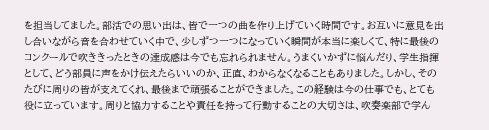を担当してました。部活での思い出は、皆で一つの曲を作り上げていく時間です。お互いに意見を出し合いながら音を合わせていく中で、少しずつ一つになっていく瞬間が本当に楽しくて、特に最後のコンクールで吹ききったときの達成感は今でも忘れられません。うまくいかずに悩んだり、学生指揮として、どう部員に声をかけ伝えたらいいのか、正直、わからなくなることもありました。しかし、そのたびに周りの皆が支えてくれ、最後まで頑張ることができました。この経験は今の仕事でも、とても役に立っています。周りと協力することや責任を持って行動することの大切さは、吹奏楽部で学ん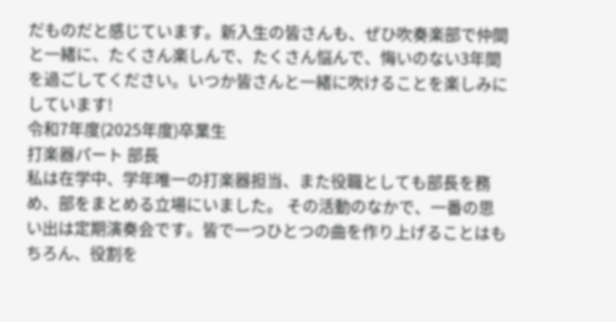だものだと感じています。新入生の皆さんも、ぜひ吹奏楽部で仲間と一緒に、たくさん楽しんで、たくさん悩んで、悔いのない3年間を過ごしてください。いつか皆さんと一緒に吹けることを楽しみにしています!
令和7年度(2025年度)卒業生
打楽器パート 部長
私は在学中、学年唯一の打楽器担当、また役職としても部長を務め、部をまとめる立場にいました。 その活動のなかで、一番の思い出は定期演奏会です。皆で一つひとつの曲を作り上げることはもちろん、役割を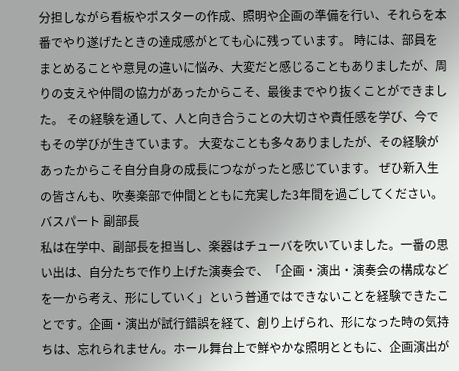分担しながら看板やポスターの作成、照明や企画の準備を行い、それらを本番でやり遂げたときの達成感がとても心に残っています。 時には、部員をまとめることや意見の違いに悩み、大変だと感じることもありましたが、周りの支えや仲間の協力があったからこそ、最後までやり抜くことができました。 その経験を通して、人と向き合うことの大切さや責任感を学び、今でもその学びが生きています。 大変なことも多々ありましたが、その経験があったからこそ自分自身の成長につながったと感じています。 ぜひ新入生の皆さんも、吹奏楽部で仲間とともに充実した3年間を過ごしてください。
バスパート 副部長
私は在学中、副部長を担当し、楽器はチューバを吹いていました。一番の思い出は、自分たちで作り上げた演奏会で、「企画・演出・演奏会の構成などを一から考え、形にしていく」という普通ではできないことを経験できたことです。企画・演出が試行錯誤を経て、創り上げられ、形になった時の気持ちは、忘れられません。ホール舞台上で鮮やかな照明とともに、企画演出が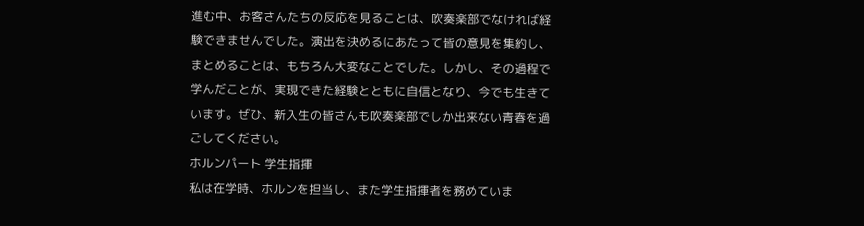進む中、お客さんたちの反応を見ることは、吹奏楽部でなければ経験できませんでした。演出を決めるにあたって皆の意見を集約し、まとめることは、もちろん大変なことでした。しかし、その過程で学んだことが、実現できた経験とともに自信となり、今でも生きています。ぜひ、新入生の皆さんも吹奏楽部でしか出来ない青春を過ごしてください。
ホルンパート 学生指揮
私は在学時、ホルンを担当し、また学生指揮者を務めていま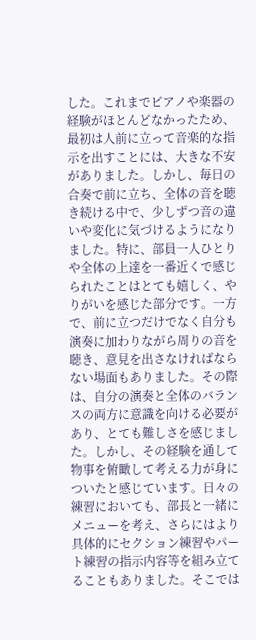した。これまでピアノや楽器の経験がほとんどなかったため、最初は人前に立って音楽的な指示を出すことには、大きな不安がありました。しかし、毎日の合奏で前に立ち、全体の音を聴き続ける中で、少しずつ音の違いや変化に気づけるようになりました。特に、部員一人ひとりや全体の上達を一番近くで感じられたことはとても嬉しく、やりがいを感じた部分です。一方で、前に立つだけでなく自分も演奏に加わりながら周りの音を聴き、意見を出さなければならない場面もありました。その際は、自分の演奏と全体のバランスの両方に意識を向ける必要があり、とても難しさを感じました。しかし、その経験を通して物事を俯瞰して考える力が身についたと感じています。日々の練習においても、部長と一緒にメニューを考え、さらにはより具体的にセクション練習やパート練習の指示内容等を組み立てることもありました。そこでは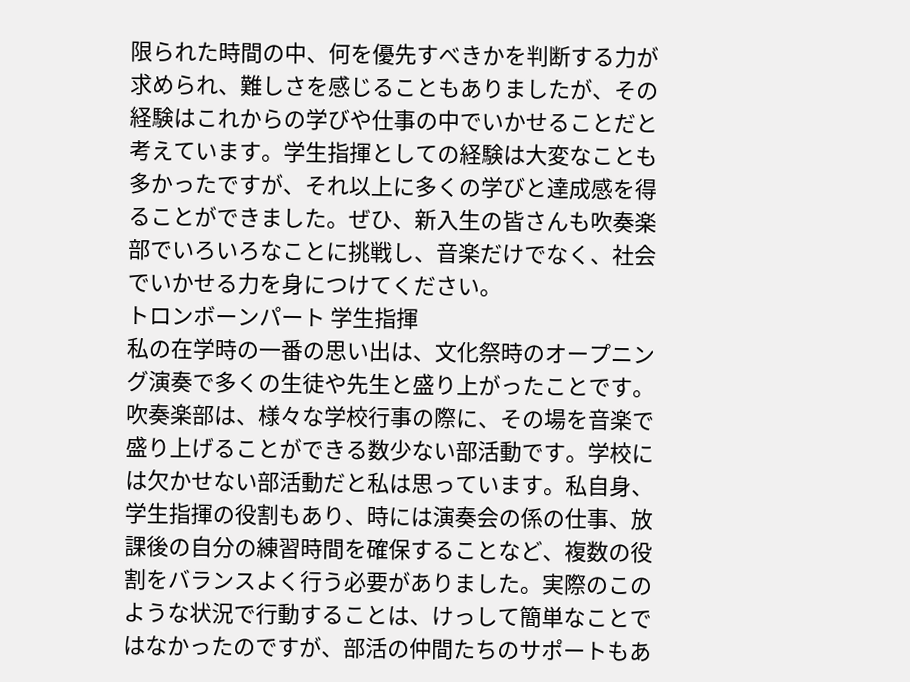限られた時間の中、何を優先すべきかを判断する力が求められ、難しさを感じることもありましたが、その経験はこれからの学びや仕事の中でいかせることだと考えています。学生指揮としての経験は大変なことも多かったですが、それ以上に多くの学びと達成感を得ることができました。ぜひ、新入生の皆さんも吹奏楽部でいろいろなことに挑戦し、音楽だけでなく、社会でいかせる力を身につけてください。
トロンボーンパート 学生指揮
私の在学時の一番の思い出は、文化祭時のオープニング演奏で多くの生徒や先生と盛り上がったことです。吹奏楽部は、様々な学校行事の際に、その場を音楽で盛り上げることができる数少ない部活動です。学校には欠かせない部活動だと私は思っています。私自身、学生指揮の役割もあり、時には演奏会の係の仕事、放課後の自分の練習時間を確保することなど、複数の役割をバランスよく行う必要がありました。実際のこのような状況で行動することは、けっして簡単なことではなかったのですが、部活の仲間たちのサポートもあ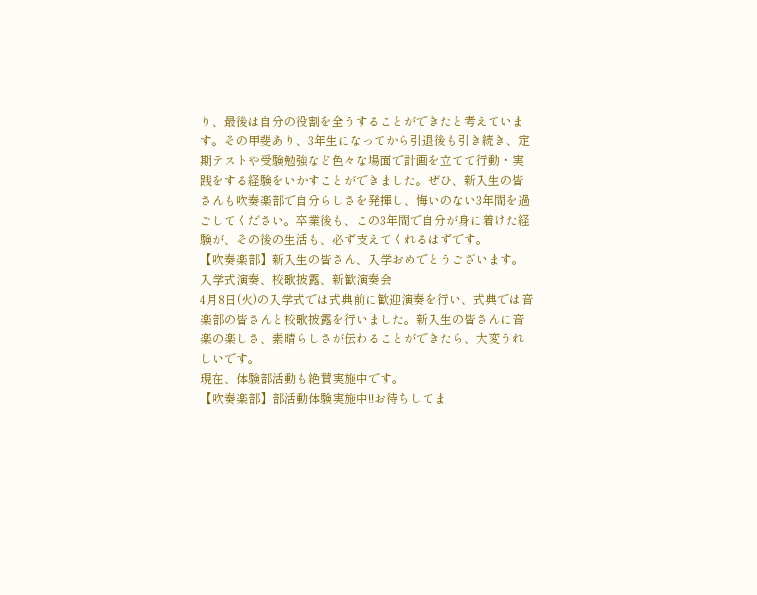り、最後は自分の役割を全うすることができたと考えています。その甲斐あり、3年生になってから引退後も引き続き、定期テストや受験勉強など色々な場面で計画を立てて行動・実践をする経験をいかすことができました。ぜひ、新入生の皆さんも吹奏楽部で自分らしさを発揮し、悔いのない3年間を過ごしてください。卒業後も、この3年間で自分が身に着けた経験が、その後の生活も、必ず支えてくれるはずです。
【吹奏楽部】新入生の皆さん、入学おめでとうございます。
入学式演奏、校歌披露、新歓演奏会
4月8日(火)の入学式では式典前に歓迎演奏を行い、式典では音楽部の皆さんと校歌披露を行いました。新入生の皆さんに音楽の楽しさ、素晴らしさが伝わることができたら、大変うれしいです。
現在、体験部活動も絶賛実施中です。
【吹奏楽部】部活動体験実施中!!お待ちしてま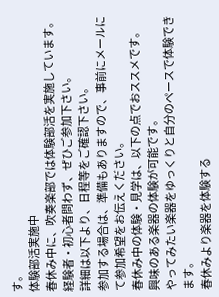す。
体験部活実施中
春休み中に、吹奏楽部では体験部活を実施しています。
経験者・初心者問わず、ぜひご参加下さい。
詳細は以下より、日程等をご確認下さい。
参加する場合は、準備もありますので、事前にメールにて参加希望をお伝えください。
春休み中の体験・見学は、以下の点でおススメです。
興味のある楽器の体験が可能です。
やってみたい楽器をゆっくりと自分のペースで体験できます。
春休みより楽器を体験する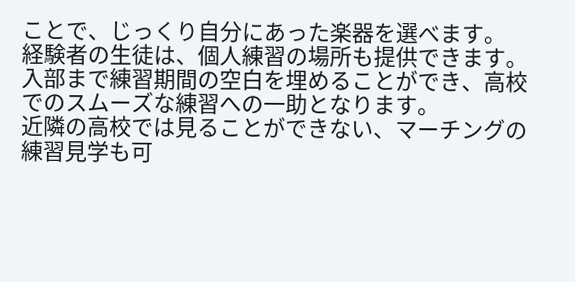ことで、じっくり自分にあった楽器を選べます。
経験者の生徒は、個人練習の場所も提供できます。
入部まで練習期間の空白を埋めることができ、高校でのスムーズな練習への一助となります。
近隣の高校では見ることができない、マーチングの練習見学も可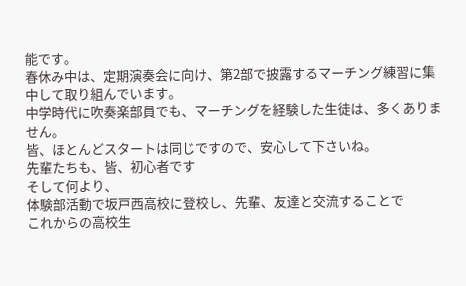能です。
春休み中は、定期演奏会に向け、第2部で披露するマーチング練習に集中して取り組んでいます。
中学時代に吹奏楽部員でも、マーチングを経験した生徒は、多くありません。
皆、ほとんどスタートは同じですので、安心して下さいね。
先輩たちも、皆、初心者です
そして何より、
体験部活動で坂戸西高校に登校し、先輩、友達と交流することで
これからの高校生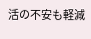活の不安も軽減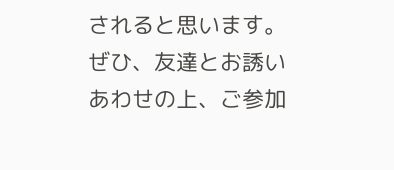されると思います。
ぜひ、友達とお誘いあわせの上、ご参加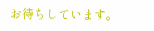お待ちしています。